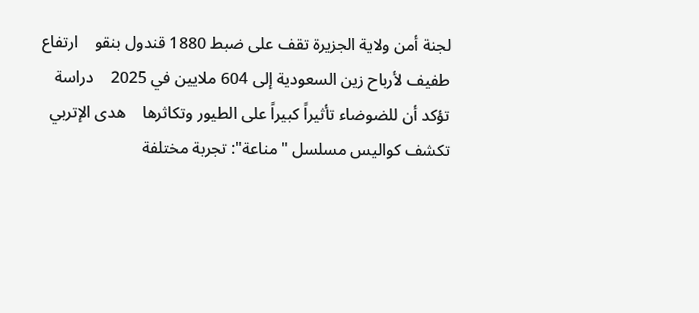لجنة أمن ولاية الجزيرة تقف على ضبط 1880 قندول بنقو    ارتفاع طفيف لأرباح زين السعودية إلى 604 ملايين في 2025    دراسة تؤكد أن للضوضاء تأثيراً كبيراً على الطيور وتكاثرها    هدى الإتربي تكشف كواليس مسلسل "مناعة": تجربة مختلفة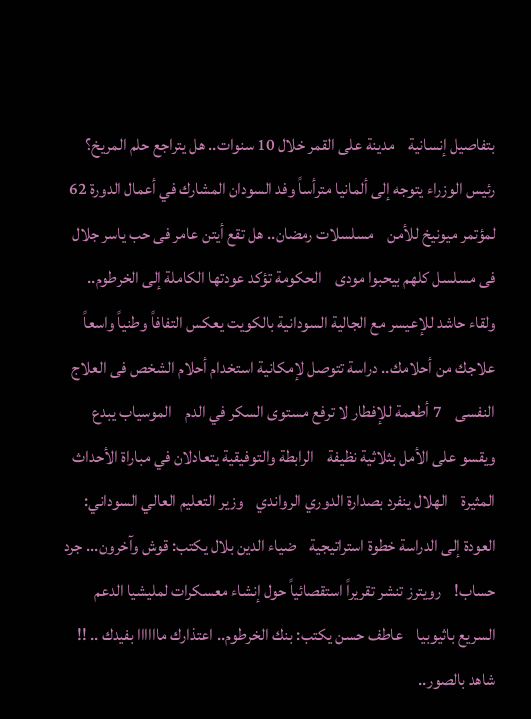بتفاصيل إنسانية    مدينة على القمر خلال 10 سنوات.. هل يتراجع حلم المريخ؟    رئيس الوزراء يتوجه إلى ألمانيا مترأساً وفد السودان المشارك في أعمال الدورة 62 لمؤتمر ميونيخ للأمن    مسلسلات رمضان.. هل تقع أيتن عامر فى حب ياسر جلال فى مسلسل كلهم بيحبوا مودى    الحكومة تؤكد عودتها الكاملة إلى الخرطوم.. ولقاء حاشد للإعيسر مع الجالية السودانية بالكويت يعكس التفافاً وطنياً واسعاً    علاجك من أحلامك.. دراسة تتوصل لإمكانية استخدام أحلام الشخص فى العلاج النفسى    7 أطعمة للإفطار لا ترفع مستوى السكر في الدم    الموسياب يبدع ويقسو على الأمل بثلاثية نظيفة    الرابطة والتوفيقية يتعادلان في مباراة الأحداث المثيرة    الهلال ينفرد بصدارة الدوري الرواندي    وزير التعليم العالي السوداني: العودة إلى الدراسة خطوة استراتيجية    ضياء الدين بلال يكتب: قوش وآخرون... جرد حساب!    رويترز تنشر تقريراً استقصائياً حول إنشاء معسكرات لمليشيا الدعم السريع باثيوبيا    عاطف حسن يكتب: بنك الخرطوم.. اعتذارك ماااااا بفيدك .. !!    شاهد بالصور..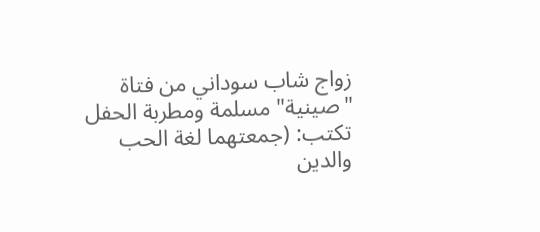زواج شاب سوداني من فتاة "صينية" مسلمة ومطربة الحفل تكتب: (جمعتهما لغة الحب والدين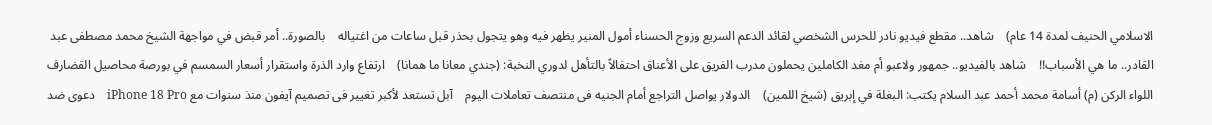الاسلامي الحنيف لمدة 14 عام)    شاهد.. مقطع فيديو نادر للحرس الشخصي لقائد الدعم السريع وزوج الحسناء أمول المنير يظهر فيه وهو يتجول بحذر قبل ساعات من اغتياله    بالصورة.. أمر قبض في مواجهة الشيخ محمد مصطفى عبد القادر.. ما هي الأسباب!!    شاهد بالفيديو.. جمهور ولاعبو أم مغد الكاملين يحملون مدرب الفريق على الأعناق احتفالاً بالتأهل لدوري النخبة: (جندي معانا ما همانا)    ارتفاع وارد الذرة واستقرار أسعار السمسم في بورصة محاصيل القضارف    اللواء الركن (م) أسامة محمد أحمد عبد السلام يكتب: البغلة في إبريق (شيخ اللمين)    الدولار يواصل التراجع أمام الجنيه فى منتصف تعاملات اليوم    آبل تستعد لأكبر تغيير فى تصميم آيفون منذ سنوات مع iPhone 18 Pro    دعوى ضد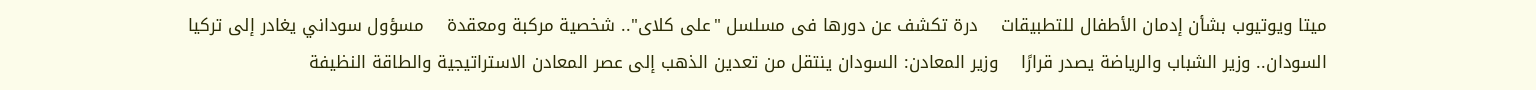ميتا ويوتيوب بشأن إدمان الأطفال للتطبيقات    درة تكشف عن دورها فى مسلسل "على كلاى".. شخصية مركبة ومعقدة    مسؤول سوداني يغادر إلى تركيا    السودان.. وزير الشباب والرياضة يصدر قرارًا    وزير المعادن: السودان ينتقل من تعدين الذهب إلى عصر المعادن الاستراتيجية والطاقة النظيفة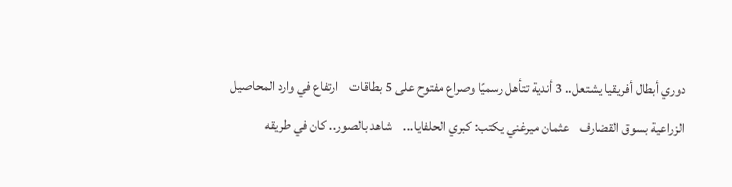دوري أبطال أفريقيا يشتعل.. 3 أندية تتأهل رسميًا وصراع مفتوح على 5 بطاقات    ارتفاع في وارد المحاصيل الزراعية بسوق القضارف    عثمان ميرغني يكتب: كبري الحلفايا...    شاهد بالصور.. كان في طريقه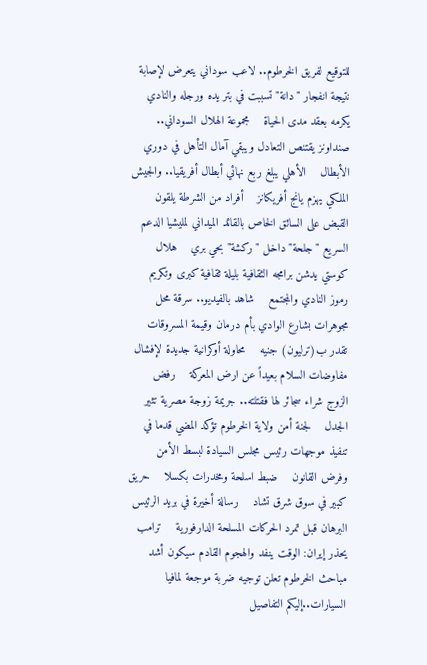للتوقيع لفريق الخرطوم.. لاعب سوداني يتعرض لإصابة نتيجة انفجار "دانة" تسببت في بتر يده ورجله والنادي يكرمه بعقد مدى الحياة    مجموعة الهلال السوداني.. صنداونز يقتنص التعادل ويبقي آمال التأهل في دوري الأبطال    الأهلي يبلغ ربع نهائي أبطال أفريقيا.. والجيش الملكي يهزم يانج أفريكانز    أفراد من الشرطة يلقون القبض على السائق الخاص بالقائد الميداني لمليشيا الدعم السريع "جلحة" داخل "ركشة" بحي بري    هلال كوستي يدشن برامجه الثقافية بليلة ثقافية كبرى وتكريم رموز النادي والمجتمع    شاهد بالفيديو.. سرقة محل مجوهرات بشارع الوادي بأم درمان وقيمة المسروقات تقدر ب(ترليون) جنيه    محاولة أوكرانية جديدة لإفشال مفاوضات السلام بعيداً عن ارض المعركة    رفض الزوج شراء سجائر لها فقتلته.. جريمة زوجة مصرية تثير الجدل    لجنة أمن ولاية الخرطوم تؤكد المضي قدما في تنفيذ موجهات رئيس مجلس السيادة لبسط الأمن وفرض القانون    ضبط اسلحة ومخدرات بكسلا    حريق كبير في سوق شرق تشاد    رسالة أخيرة في بريد الرئيس البرهان قبل تمرد الحركات المسلحة الدارفورية    ترامب يحذر إيران: الوقت ينفد والهجوم القادم سيكون أشد    مباحث الخرطوم تعلن توجيه ضربة موجعة لمافيا السيارات..إليكم التفاصيل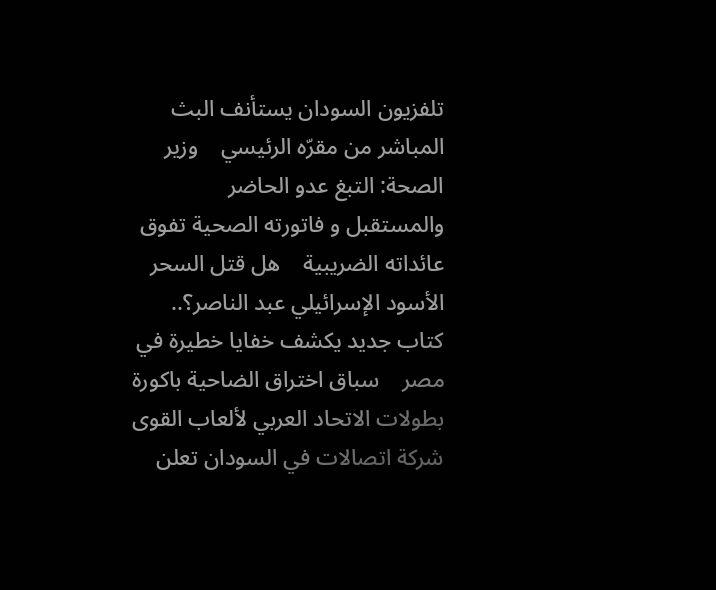تلفزيون السودان يستأنف البث المباشر من مقرّه الرئيسي    وزير الصحة: التبغ عدو الحاضر والمستقبل و فاتورته الصحية تفوق عائداته الضريبية    هل قتل السحر الأسود الإسرائيلي عبد الناصر؟.. كتاب جديد يكشف خفايا خطيرة في مصر    سباق اختراق الضاحية باكورة بطولات الاتحاد العربي لألعاب القوى    شركة اتصالات في السودان تعلن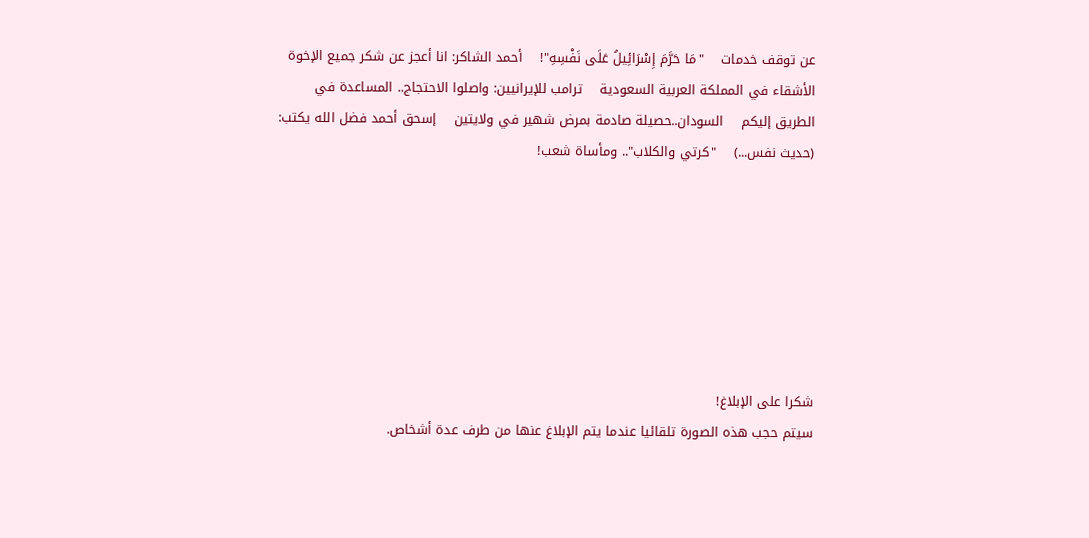عن توقف خدمات    "مَا حَرَّمَ إِسْرَائِيلُ عَلَى نَفْسِهِ"!    أحمد الشاكر: انا أعجز عن شكر جميع الإخوة الأشقاء في المملكة العربية السعودية    ترامب للإيرانيين: واصلوا الاحتجاج.. المساعدة في الطريق إليكم    السودان..حصيلة صادمة بمرض شهير في ولايتين    إسحق أحمد فضل الله يكتب: (حديث نفس...)    "كرتي والكلاب".. ومأساة شعب!







شكرا على الإبلاغ!
سيتم حجب هذه الصورة تلقائيا عندما يتم الإبلاغ عنها من طرف عدة أشخاص.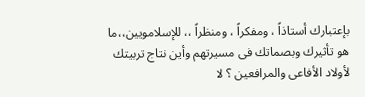بإعتبارك أستاذاً ، ومفكراً ، ومنظراً ،، للإسلامويين،،ما هو تأثيرك وبصماتك فى مسيرتهم وأين نتاج تربيتك لأولاد الأفاعى والمرافعين ؟ لا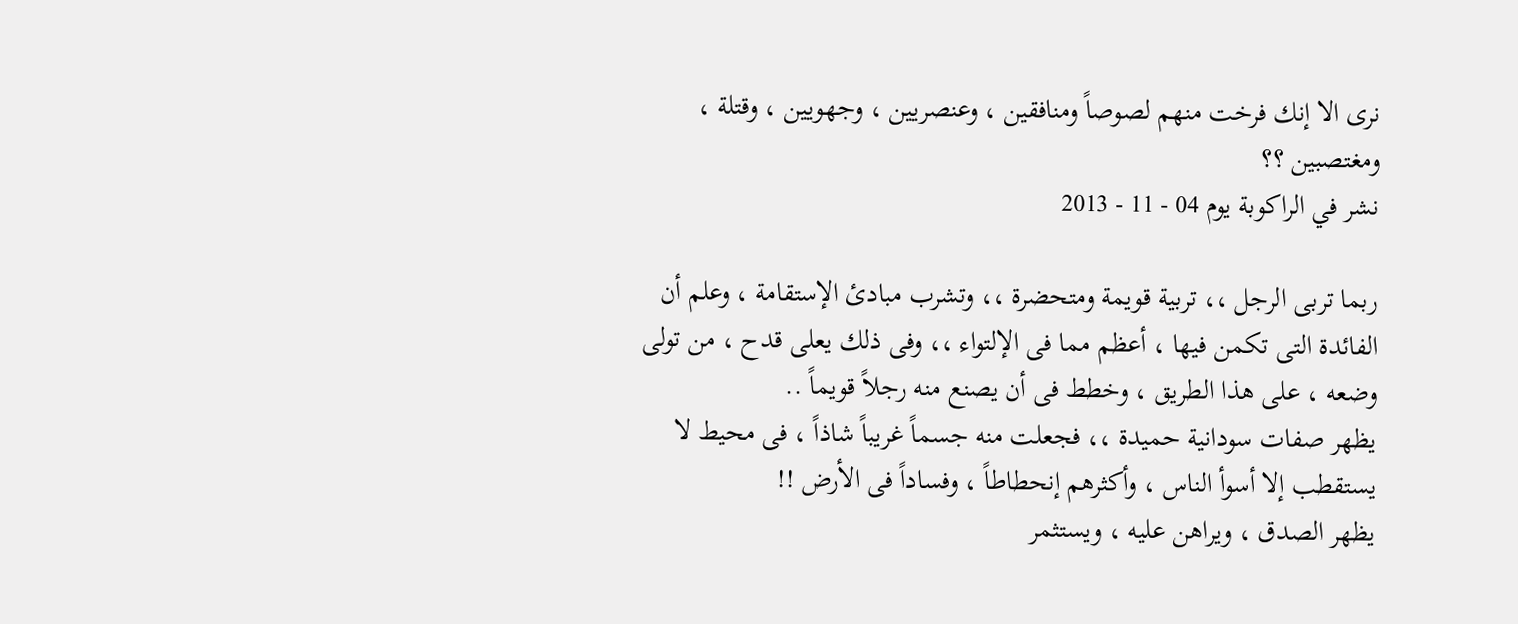نرى الا إنك فرخت منهم لصوصاً ومنافقين ، وعنصريين ، وجهويين ، وقتلة ، ومغتصبين ؟؟
نشر في الراكوبة يوم 04 - 11 - 2013

ربما تربى الرجل ،، تربية قويمة ومتحضرة ،، وتشرب مبادئ الإستقامة ، وعلم أن الفائدة التى تكمن فيها ، أعظم مما فى الإلتواء ،، وفى ذلك يعلى قدح ، من تولى وضعه ، على هذا الطريق ، وخطط فى أن يصنع منه رجلاً قويماً ..
يظهر صفات سودانية حميدة ،، فجعلت منه جسماً غريباً شاذاً ، فى محيط لا يستقطب إلا أسوأ الناس ، وأكثرهم إنحطاطاً ، وفساداً فى الأرض !!
يظهر الصدق ، ويراهن عليه ، ويستثمر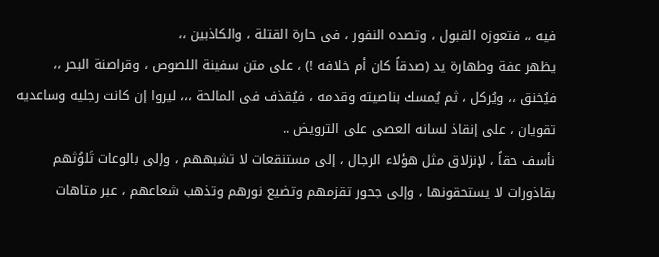فيه ،، فتعوزه القبول ، وتصده النفور ، فى حارة القتلة ، والكاذبين ،،
يظهر عفة وطهارة يد (صدقاً كان أم خلافه !) ، على متن سفينة اللصوص ، وقراصنة البحر ،، فيُخنق ،، ويُركل ، ثم يُمسك بناصيته وقدمه ، فيُقذف فى المالحة ،،، ليروا إن كانت رجليه وساعديه تقويان ، على إنقاذ لسانه العصى على الترويض ..
نأسف حقاً ، لإنزلاق مثل هؤلاء الرجال ، إلى مستنقعات لا تشبههم ، وإلى بالوعات تَلوُثهم بقاذورات لا يستحقونها ، وإلى جحور تقزمهم وتضيع نورهم وتذهب شعاعهم ، عبر متاهات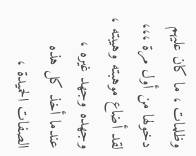وظلمات ، ما كان عليهم دخولها من أول مرة ،،،
لقد أضاع موهبته وهيبته ، وجهده وجهد غيره ، عندما أخذ كل هذه الصفات الحميدة ،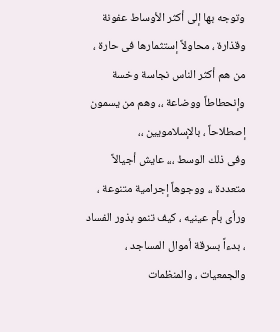وتوجه بها إلى أكثر الأوساط عفونة وقذارة ، محاولاً إستثمارها فى حارة ، من هم أكثر الناس نجاسة وخسة وإنحطاطاً ووضاعة ،، وهم من يسمون إصطلاحاً ، بالإسلامويين ،،
وفى ذلك الوسط ،،، عايش أجيالاً متعددة ،، ووجوهاً إجرامية متنوعة ، ورأى بأم عينيه ، كيف تنمو بذور الفساد ، بدءاً بسرقة أموال المساجد ، والجمعيات ، والمنظمات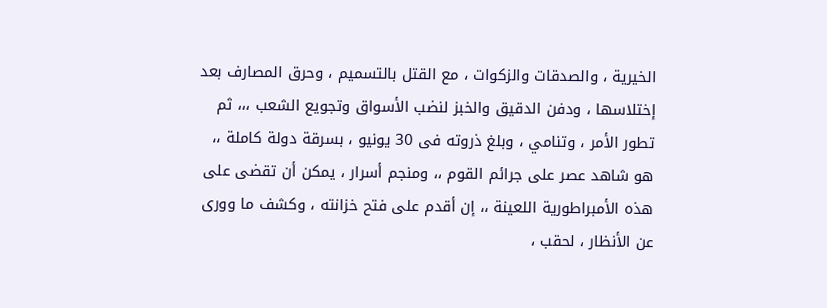الخيرية ، والصدقات والزكوات ، مع القتل بالتسميم ، وحرق المصارف بعد إختلاسها ، ودفن الدقيق والخبز لنضب الأسواق وتجويع الشعب ،،، ثم تطور الأمر ، وتنامي ، وبلغ ذروته فى 30 يونيو ، بسرقة دولة كاملة ،،
هو شاهد عصر على جرائم القوم ،، ومنجم أسرار ، يمكن أن تقضى على هذه الأمبراطورية اللعينة ،، إن أقدم على فتح خزانته ، وكشف ما وورى عن الأنظار ، لحقب ،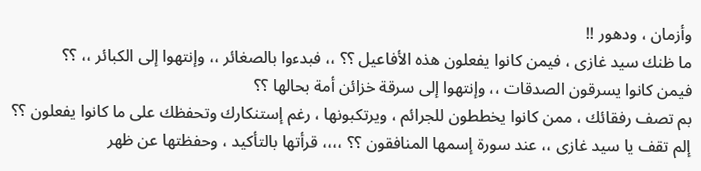وأزمان ، ودهور !!
ما ظنك سيد غازى ، فيمن كانوا يفعلون هذه الأفاعيل ؟؟ ،، فبدءوا بالصغائر ،، وإنتهوا إلى الكبائر ،، ؟؟
فيمن كانوا يسرقون الصدقات ،، وإنتهوا إلى سرقة خزائن أمة بحالها ؟؟
بم تصف رفقائك ، ممن كانوا يخططون للجرائم ، ويرتكبونها ، رغم إستنكارك وتحفظك على ما كانوا يفعلون ؟؟
إلم تقف يا سيد غازى ،، عند سورة إسمها المنافقون ؟؟ ،،،، قرأتها بالتأكيد ، وحفظتها عن ظهر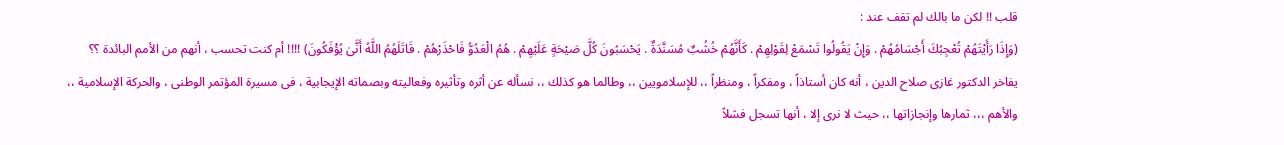قلب !! لكن ما بالك لم تقف عند :
(وَإِذَا رَأَيْتَهُمْ تُعْجِبُكَ أَجْسَامُهُمْ . وَإِنْ يَقُولُوا تَسْمَعْ لِقَوْلِهِمْ . كَأَنَّهُمْ خُشُبٌ مُسَنَّدَةٌ . يَحْسَبُونَ كُلَّ صَيْحَةٍ عَلَيْهِمْ . هُمُ الْعَدُوُّ فَاحْذَرْهُمْ . قَاتَلَهُمُ اللَّهُ أَنَّىٰ يُؤْفَكُونَ) !!!! أم كنت تحسب ، أنهم من الأمم البائدة ؟؟
يفاخر الدكتور غازى صلاح الدين ، أنه كان أستاذاً ، ومفكراً ، ومنظراً ،، للإسلامويين ،، وطالما هو كذلك ،، نسأله عن أثره وتأثيره وفعاليته وبصماته الإيجابية ، فى مسيرة المؤتمر الوطنى ، والحركة الإسلامية ،، والأهم ،،، ثمارها وإنجازاتها ،، حيث لا نرى إلا ، أنها تسجل فشلاً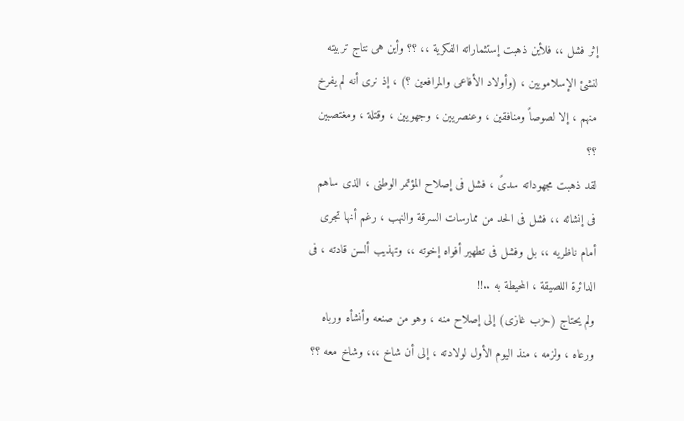إثر فشل ،، فلأين ذهبت إستثماراته الفكرية ،، ؟؟ وأين هى نتاج تربيته لنشئ الإسلامويين ، (وأولاد الأفاعى والمرافعين ؟) ، إذ نرى أنه لم يفرخ منهم ، إلا لصوصاً ومنافقين ، وعنصريين ، وجهويين ، وقتلة ، ومغتصبين ؟؟
لقد ذهبت مجهوداته سدىً ، فشل فى إصلاح المؤتمر الوطنى ، الذى ساهم فى إنشائه ،، فشل فى الحد من ممارسات السرقة والنهب ، رغم أنها تجرى أمام ناظريه ،، بل وفشل فى تطهير أفواه إخوته ،، وتهذيب ألسن قادته ، فى الدائرة اللصيقة ، المحيطة به ..!!
ولم يحتاج (حزب غازى) إلى إصلاح منه ، وهو من صنعه وأنشأه ورباه ورعاه ، ولزمه ، منذ اليوم الأول لولادته ، إلى أن شاخ ،،، وشاخ معه ؟؟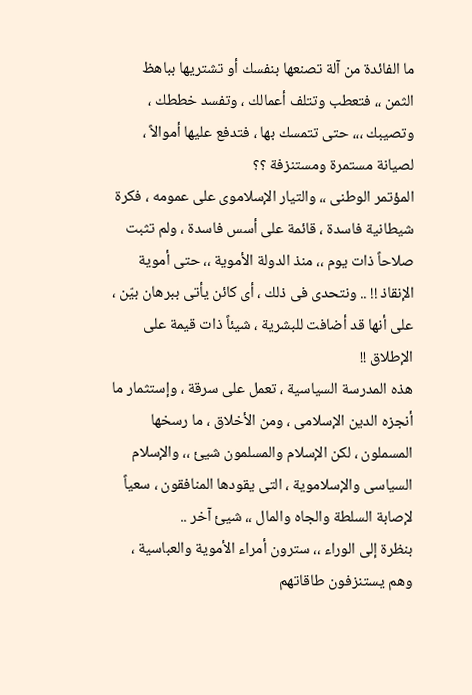ما الفائدة من آلة تصنعها بنفسك أو تشتريها بباهظ الثمن ،، فتعطب وتتلف أعمالك ، وتفسد خططك ، وتصيبك ،،، حتى تتمسك بها ، فتدفع عليها أموالاً ، لصيانة مستمرة ومستنزفة ؟؟
المؤتمر الوطنى ،، والتيار الإسلاموى على عمومه ، فكرة شيطانية فاسدة ، قائمة على أسس فاسدة ، ولم تثبت صلاحاً ذات يوم ،، منذ الدولة الأموية ،، حتى أموية الإنقاذ !! .. ونتحدى فى ذلك ، أى كائن يأتى ببرهان بيّن ، على أنها قد أضافت للبشرية ، شيئاً ذات قيمة على الإطلاق !!
هذه المدرسة السياسية ، تعمل على سرقة ، وإستثمار ما أنجزه الدين الإسلامى ، ومن الأخلاق ، ما رسخها المسملون ، لكن الإسلام والمسلمون شيئ ،، والإسلام السياسى والإسلاموية ، التى يقودها المنافقون ، سعياً لإصابة السلطة والجاه والمال ،، شيئ آخر ..
بنظرة إلى الوراء ،، سترون أمراء الأموية والعباسية ، وهم يستنزفون طاقاتهم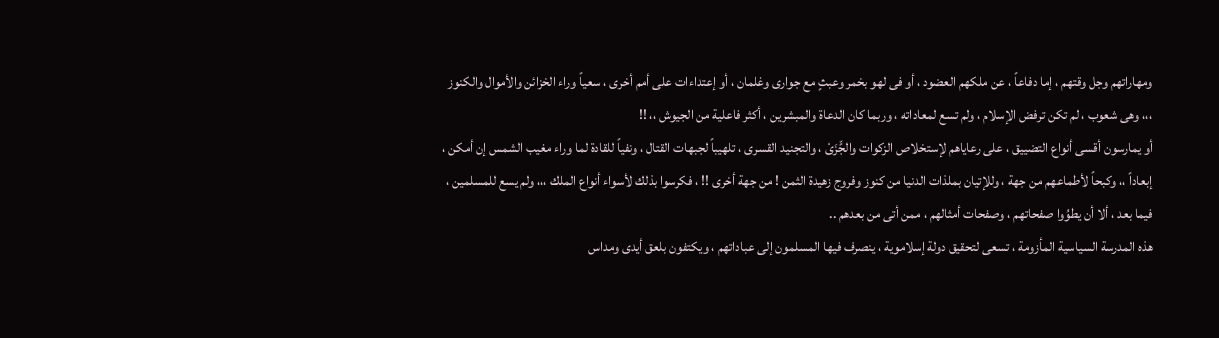ومهاراتهم وجل وقتهم ، إما دفاعاً ، عن ملكهم العضود ، أو فى لهو بخمر وعبثٍ مع جوارى وغلمان ، أو إعتداءات على أمم أخرى ، سعياً وراء الخزائن والأموال والكنوز ،،، وهى شعوب ، لم تكن ترفض الإسلام ، ولم تسع لمعاداته ، وربما كان الدعاة والمبشرين ، أكثر فاعلية من الجيوش ،، !!
أو يمارسون أقسى أنواع التضييق ، على رعاياهم لإستخلاص الزكوات والجٍّزَىْ ، والتجنيد القسرى ، تلهيباً لجبهات القتال ، ونفياً للقادة لما وراء مغيب الشمس إن أمكن ، إبعاداً ،، وكبحاً لأطماعهم من جهة ، وللإتيان بملذات الدنيا من كنوز وفروج زهيدة الثمن ! من جهة أخرى !! ، فكرسوا بذلك لأسواء أنواع الملك ،،، ولم يسع للمسلمين ، فيما بعد ، ألا أن يطوُوا صفحاتهم ، وصفحات أمثالهم ، ممن أتى من بعدهم ..
هذه المدرسة السياسية المأزومة ، تسعى لتحقيق دولة إسلاموية ، ينصرف فيها المسلمون إلى عباداتهم ، ويكتفون بلعق أيدى ومداس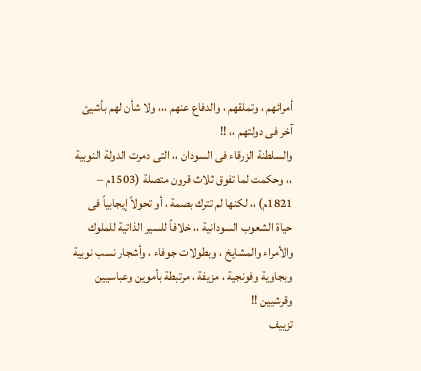أمرائهم ، وتملقهم ، والدفاع عنهم ،،، ولا شأن لهم بأشيئ آخر فى دولتهم ،، !!
والسلطنة الزرقاء فى السودان ،، التى دمرت الدولة النوبية ،، وحكمت لما تفوق ثلاث قرون متصلة (1503م – 1821م) ،، لكنها لم تترك بصمة ، أو تحولاً إيجابياً فى حياة الشعوب السودانية ،، خلافاً للسير الذاتية للملوك والأمراء والمشايخ ، وبطولات جوفاء ، وأشجار نسب نوبية وبجاوية وفونجية ، مزيفة ، مرتبطة بأموين وعباسيين وقرشيين !!
تزييف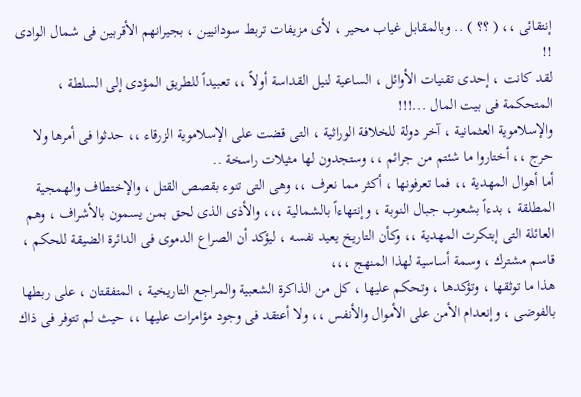إنتقائى ،، ( ؟؟ ) .. وبالمقابل غياب محير ، لأى مزيفات تربط سودانيين ، بجيرانهم الأقربين فى شمال الوادى !!
لقد كانت ، إحدى تقنيات الأوائل ، الساعية لنيل القداسة أولاً ،، تعبيداً للطريق المؤدى إلى السلطة ، المتحكمة فى بيت المال ...!!!
والإسلاموية العثمانية ، آخر دولة للخلافة الوراثية ، التى قضت على الإسلاموية الزرقاء ،، حدثوا فى أمرها ولا حرج ،، أختاروا ما شئتم من جرائم ،، وستجدون لها مثيلات راسخة ..
أما أهوال المهدية ،، فما تعرفونها ، أكثر مما نعرف ،، وهى التى تنوء بقصص القتل ، والإختطاف والهمجية المطلقة ، بدءاً بشعوب جبال النوبة ، وإنتهاءاً بالشمالية ،،، والأذى الذى لحق بمن يسمون بالأشراف ، وهم العائلة التى إبتكرت المهدية ،، وكأن التاريخ يعيد نفسه ، ليؤكد أن الصراع الدموى فى الدائرة الضيقة للحكم ، قاسم مشترك ، وسمة أساسية لهذا المنهج ،،،
هذا ما توثقها ، وتؤكدها ، وتحكم عليها ، كل من الذاكرة الشعبية والمراجع التاريخية ، المتفقتان ، على ربطها بالفوضى ، وإنعدام الأمن على الأموال والأنفس ،، ولا أعتقد فى وجود مؤامرات عليها ،، حيث لم تتوفر فى ذاك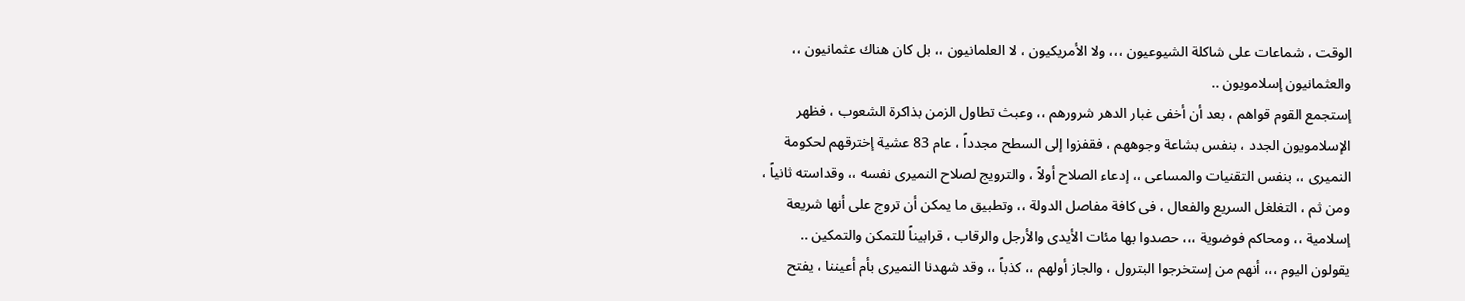الوقت ، شماعات على شاكلة الشيوعيون ،،، ولا الأمريكيون ، لا العلمانيون ،، بل كان هناك عثمانيون ،، والعثمانيون إسلامويون ..
إستجمع القوم قواهم ، بعد أن أخفى غبار الدهر شرورهم ،، وعبث تطاول الزمن بذاكرة الشعوب ، فظهر الإسلامويون الجدد ، بنفس بشاعة وجوههم ، فقفزوا إلى السطح مجدداً ، عام 83 عشية إخترقهم لحكومة النميرى ،، بنفس التقنيات والمساعى ،، إدعاء الصلاح أولاً ، والترويج لصلاح النميرى نفسه ،، وقداسته ثانياً ، ومن ثم ، التغلغل السريع والفعال ، فى كافة مفاصل الدولة ،، وتطبيق ما يمكن أن تروج على أنها شريعة إسلامية ،، ومحاكم فوضوية ،،، حصدوا بها مئات الأيدى والأرجل والرقاب ، قرابيناً للتمكن والتمكين ..
يقولون اليوم ،،، أنهم من إستخرجوا البترول ، والجاز أولهم ،، كذباً ،، وقد شهدنا النميرى بأم أعيننا ، يفتح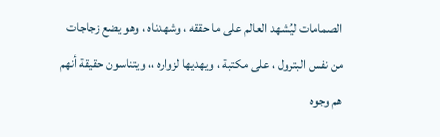الصمامات ليُشهد العالم على ما حققه ، وشهدناه ، وهو يضع زجاجات من نفس البترول ، على مكتبة ، ويهديها لزواره ،، ويتناسون حقيقة أنهم هم وجوه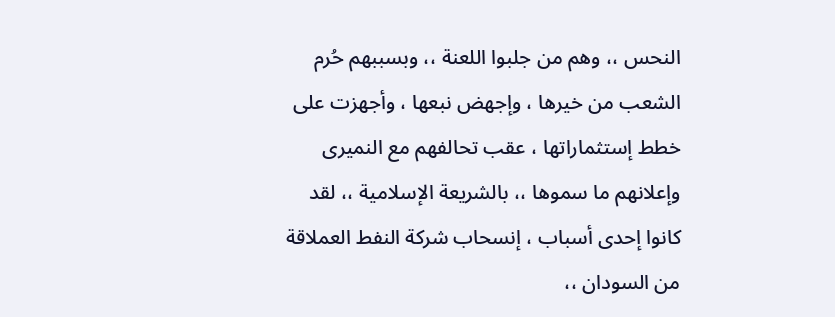النحس ،، وهم من جلبوا اللعنة ،، وبسببهم حُرم الشعب من خيرها ، وإجهض نبعها ، وأجهزت على خطط إستثماراتها ، عقب تحالفهم مع النميرى وإعلانهم ما سموها ،، بالشريعة الإسلامية ،، لقد كانوا إحدى أسباب ، إنسحاب شركة النفط العملاقة من السودان ،،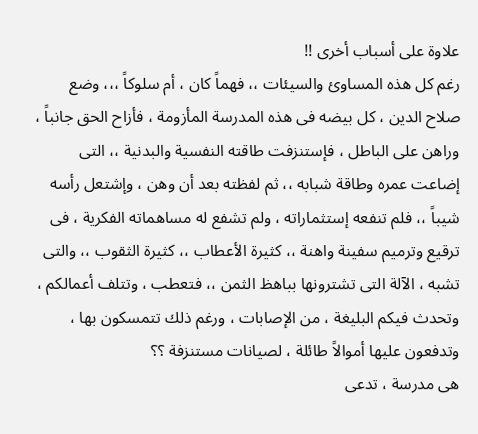علاوة على أسباب أخرى !!
رغم كل هذه المساوئ والسيئات ،، فهماً كان ، أم سلوكاً ،،، وضع صلاح الدين ، كل بيضه فى هذه المدرسة المأزومة ، فأزاح الحق جانباً ، وراهن على الباطل ، فإستنزفت طاقته النفسية والبدنية ،، التى إضاعت عمره وطاقة شبابه ،، ثم لفظته بعد أن وهن ، وإشتعل رأسه شيباً ،، فلم تنفعه إستثماراته ، ولم تشفع له مساهماته الفكرية ، فى ترقيع وترميم سفينة واهنة ،، كثيرة الأعطاب ،، كثيرة الثقوب ،، والتى تشبه ، الآلة التى تشترونها بباهظ الثمن ،، فتعطب ، وتتلف أعمالكم ، وتحدث فيكم البليغة ، من الإصابات ، ورغم ذلك تتمسكون بها ، وتدفعون عليها أموالاً طائلة ، لصيانات مستنزفة ؟؟
هى مدرسة ، تدعى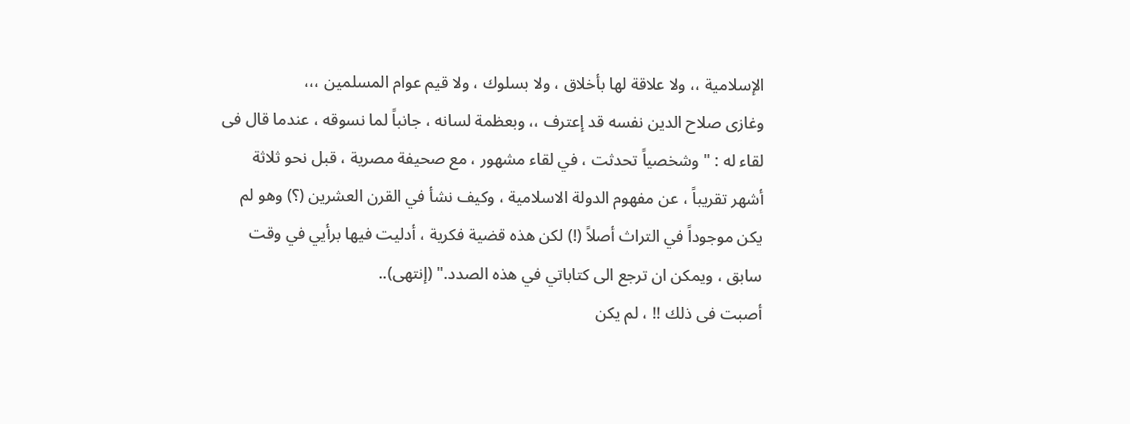الإسلامية ،، ولا علاقة لها بأخلاق ، ولا بسلوك ، ولا قيم عوام المسلمين ،،،
وغازى صلاح الدين نفسه قد إعترف ،، وبعظمة لسانه ، جانباً لما نسوقه ، عندما قال فى لقاء له : " وشخصياً تحدثت ، في لقاء مشهور ، مع صحيفة مصرية ، قبل نحو ثلاثة أشهر تقريباً ، عن مفهوم الدولة الاسلامية ، وكيف نشأ في القرن العشرين (؟) وهو لم يكن موجوداً في التراث أصلاً (!) لكن هذه قضية فكرية ، أدليت فيها برأيي في وقت سابق ، ويمكن ان ترجع الى كتاباتي في هذه الصدد." (إنتهى)..
أصبت فى ذلك !! ، لم يكن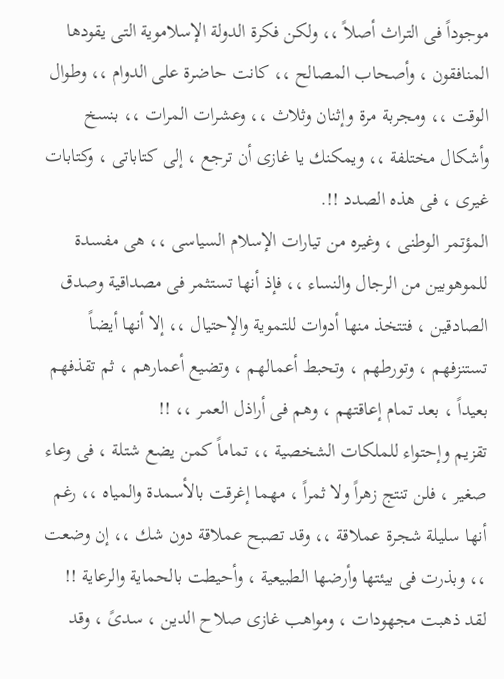موجوداً فى التراث أصلاً ،، ولكن فكرة الدولة الإسلاموية التى يقودها المنافقون ، وأصحاب المصالح ،، كانت حاضرة على الدوام ،، وطوال الوقت ،، ومجربة مرة وإثنان وثلاث ،، وعشرات المرات ،، بنسخ وأشكال مختلفة ،، ويمكنك يا غازى أن ترجع ، إلى كتاباتى ، وكتابات غيرى ، فى هذه الصدد !!.
المؤتمر الوطنى ، وغيره من تيارات الإسلام السياسى ،، هى مفسدة للموهوبين من الرجال والنساء ،، فإذ أنها تستثمر فى مصداقية وصدق الصادقين ، فتتخذ منها أدوات للتموية والإحتيال ،، إلا أنها أيضاً تستنزفهم ، وتورطهم ، وتحبط أعمالهم ، وتضيع أعمارهم ، ثم تقذفهم بعيداً ، بعد تمام إعاقتهم ، وهم فى أراذل العمر ،، !!
تقزيم وإحتواء للملكات الشخصية ،، تماماً كمن يضع شتلة ، فى وعاء صغير ، فلن تنتج زهراً ولا ثمراً ، مهما إغرقت بالأسمدة والمياه ،، رغم أنها سليلة شجرة عملاقة ،، وقد تصبح عملاقة دون شك ،، إن وضعت ،، وبذرت فى بيئتها وأرضها الطبيعية ، وأحيطت بالحماية والرعاية !!
لقد ذهبت مجهودات ، ومواهب غازى صلاح الدين ، سدىً ، وقد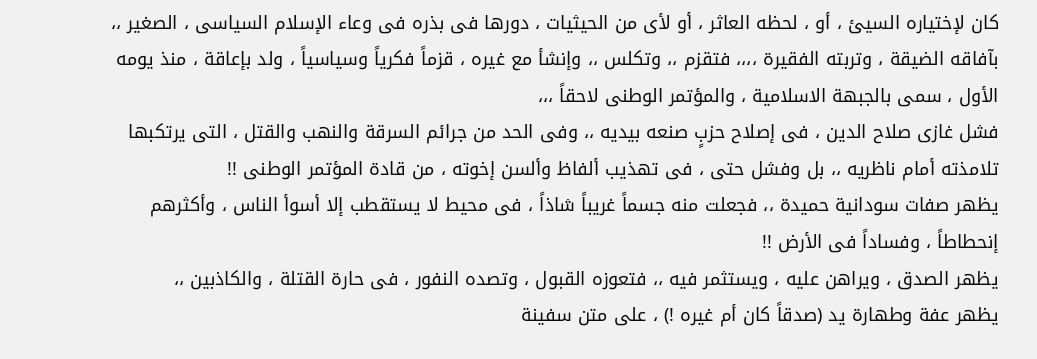كان لإختياره السيئ ، أو ، لحظه العاثر ، أو لأى من الحيثيات ، دورها فى بذره فى وعاء الإسلام السياسى ، الصغير ،، بآفاقه الضيقة ، وتربته الفقيرة ،،،، فتقزم ،، وتكلس ،، وإنشأ مع غيره ، قزماً فكرياً وسياسياً ، ولد بإعاقة ، منذ يومه الأول ، سمى بالجبهة الاسلامية ، والمؤتمر الوطنى لاحقاً ،،،
فشل غازى صلاح الدين ، فى إصلاح حزبٍ صنعه بيديه ،، وفى الحد من جرائم السرقة والنهب والقتل ، التى يرتكبها تلامذته أمام ناظريه ،، بل وفشل حتى ، فى تهذيب ألفاظ وألسن إخوته ، من قادة المؤتمر الوطنى !!
يظهر صفات سودانية حميدة ،، فجعلت منه جسماً غريباً شاذاً ، فى محيط لا يستقطب إلا أسوأ الناس ، وأكثرهم إنحطاطاً ، وفساداً فى الأرض !!
يظهر الصدق ، ويراهن عليه ، ويستثمر فيه ،، فتعوزه القبول ، وتصده النفور ، فى حارة القتلة ، والكاذبين ،،
يظهر عفة وطهارة يد (صدقاً كان أم غيره !) ، على متن سفينة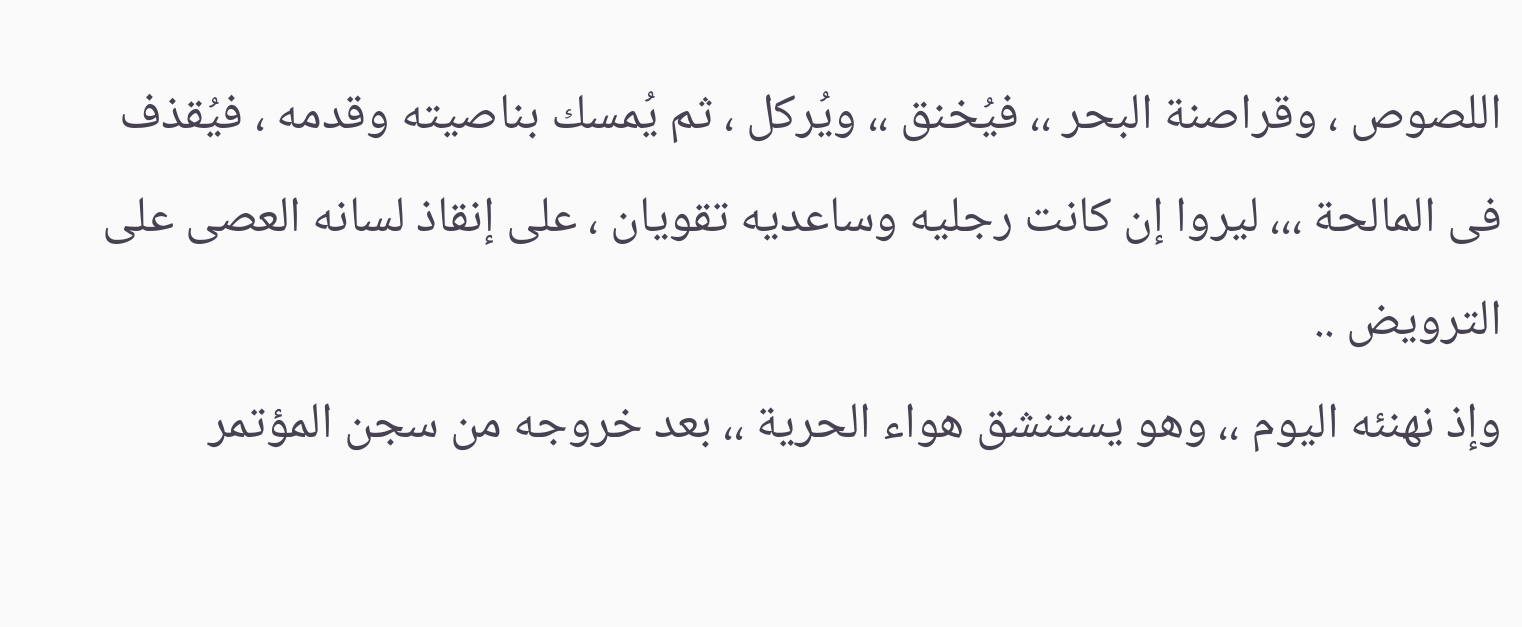اللصوص ، وقراصنة البحر ،، فيُخنق ،، ويُركل ، ثم يُمسك بناصيته وقدمه ، فيُقذف فى المالحة ،،، ليروا إن كانت رجليه وساعديه تقويان ، على إنقاذ لسانه العصى على الترويض ..
وإذ نهنئه اليوم ،، وهو يستنشق هواء الحرية ،، بعد خروجه من سجن المؤتمر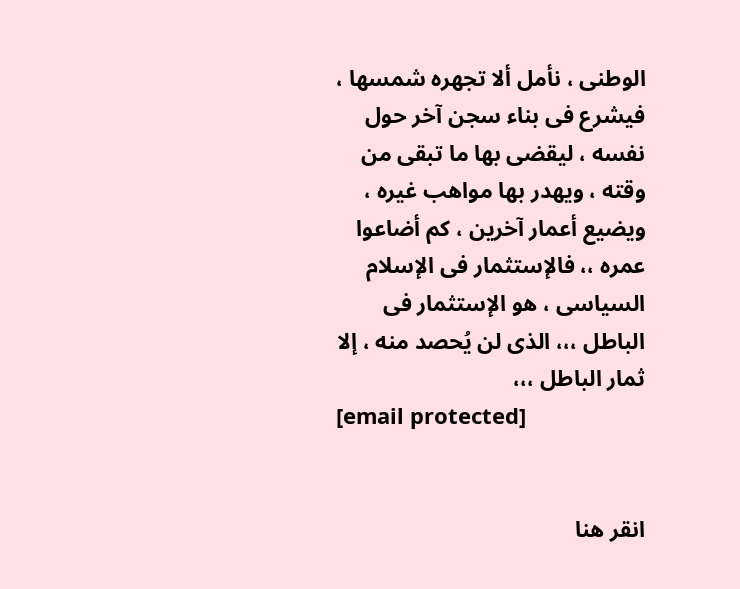الوطنى ، نأمل ألا تجهره شمسها ، فيشرع فى بناء سجن آخر حول نفسه ، ليقضى بها ما تبقى من وقته ، ويهدر بها مواهب غيره ، ويضيع أعمار آخرين ، كم أضاعوا عمره ،، فالإستثمار فى الإسلام السياسى ، هو الإستثمار فى الباطل ،،، الذى لن يُحصد منه ، إلا ثمار الباطل ،،،
[email protected]


انقر هنا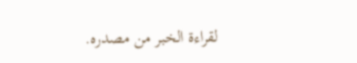لقراءة الخبر من مصدره.